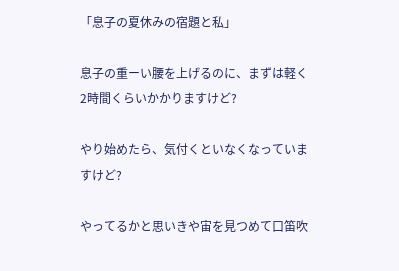「息子の夏休みの宿題と私」

息子の重ーい腰を上げるのに、まずは軽く2時間くらいかかりますけど?

やり始めたら、気付くといなくなっていますけど?

やってるかと思いきや宙を見つめて口笛吹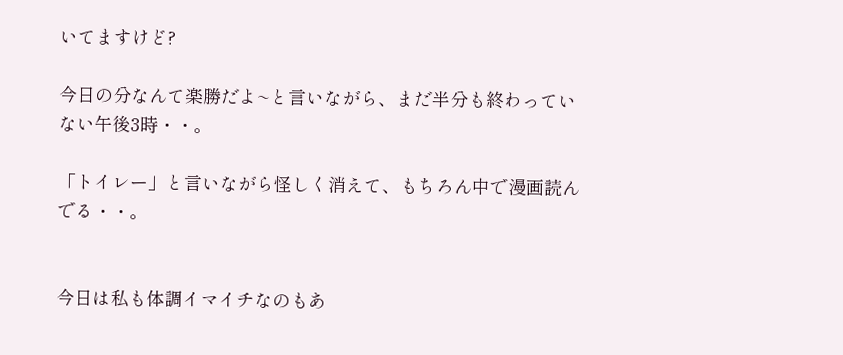いてますけど?

今日の分なんて楽勝だよ~と言いながら、まだ半分も終わっていない午後3時・・。

「トイレー」と言いながら怪しく消えて、もちろん中で漫画読んでる・・。


今日は私も体調イマイチなのもあ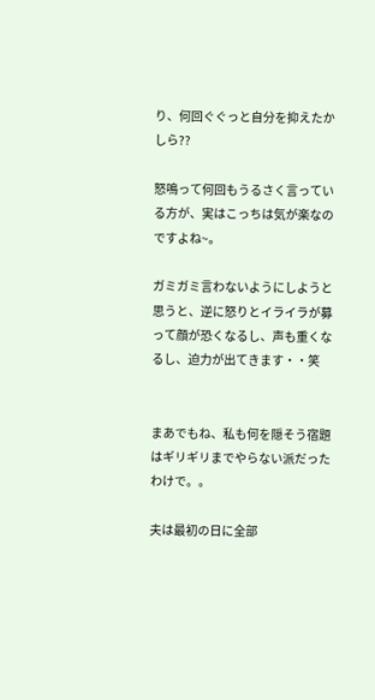り、何回ぐぐっと自分を抑えたかしら??

怒鳴って何回もうるさく言っている方が、実はこっちは気が楽なのですよね~。

ガミガミ言わないようにしようと思うと、逆に怒りとイライラが募って顔が恐くなるし、声も重くなるし、迫力が出てきます・・笑


まあでもね、私も何を隠そう宿題はギリギリまでやらない派だったわけで。。

夫は最初の日に全部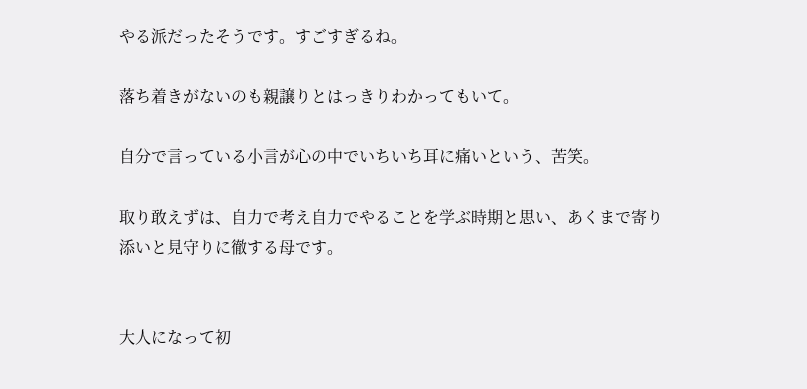やる派だったそうです。すごすぎるね。

落ち着きがないのも親譲りとはっきりわかってもいて。

自分で言っている小言が心の中でいちいち耳に痛いという、苦笑。

取り敢えずは、自力で考え自力でやることを学ぶ時期と思い、あくまで寄り添いと見守りに徹する母です。


大人になって初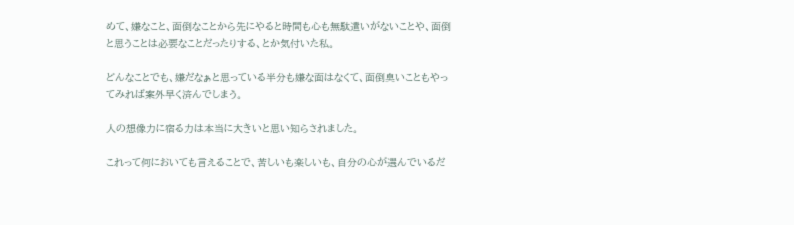めて、嫌なこと、面倒なことから先にやると時間も心も無駄遣いがないことや、面倒と思うことは必要なことだったりする、とか気付いた私。

どんなことでも、嫌だなぁと思っている半分も嫌な面はなくて、面倒臭いこともやってみれば案外早く済んでしまう。

人の想像力に宿る力は本当に大きいと思い知らされました。

これって何においても言えることで、苦しいも楽しいも、自分の心が選んでいるだ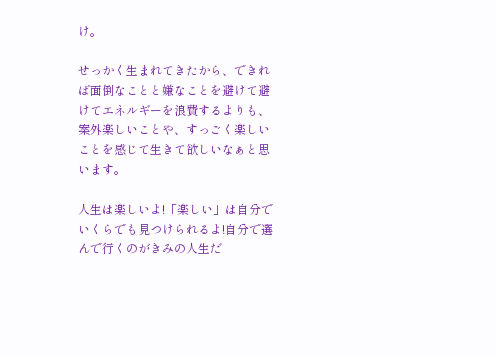け。

せっかく生まれてきたから、できれば面倒なことと嫌なことを避けて避けてエネルギーを浪費するよりも、案外楽しいことや、すっごく楽しいことを感じて生きて欲しいなぁと思います。

人生は楽しいよ!「楽しい」は自分でいくらでも見つけられるよ!自分で選んで行くのがきみの人生だ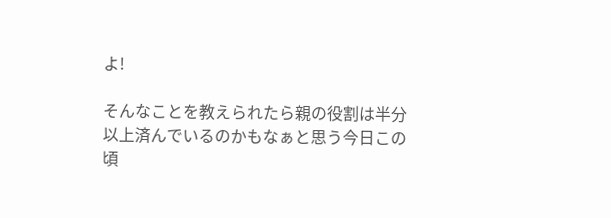よ!

そんなことを教えられたら親の役割は半分以上済んでいるのかもなぁと思う今日この頃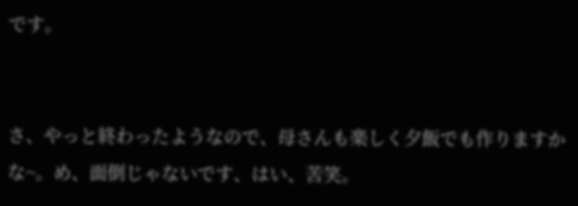です。


さ、やっと終わったようなので、母さんも楽しく夕飯でも作りますかな~。め、面倒じゃないです、はい、苦笑。